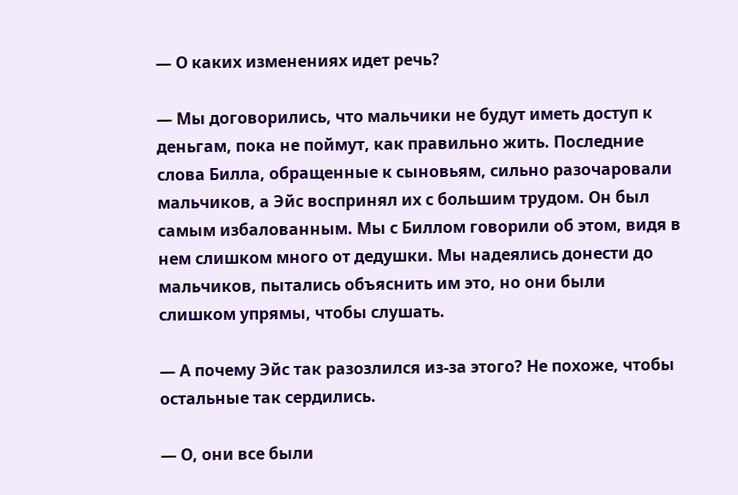— О каких изменениях идет речь?

— Мы договорились, что мальчики не будут иметь доступ к деньгам, пока не поймут, как правильно жить. Последние слова Билла, обращенные к сыновьям, сильно разочаровали мальчиков, а Эйс воспринял их с большим трудом. Он был самым избалованным. Мы с Биллом говорили об этом, видя в нем слишком много от дедушки. Мы надеялись донести до мальчиков, пытались объяснить им это, но они были слишком упрямы, чтобы слушать.

— А почему Эйс так разозлился из-за этого? Не похоже, чтобы остальные так сердились.

— О, они все были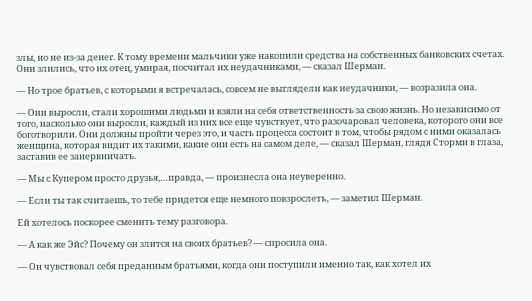злы, но не из-за денег. К тому времени мальчики уже накопили средства на собственных банковских счетах. Они злились, что их отец, умирая, посчитал их неудачниками, — сказал Шерман.

— Но трое братьев, с которыми я встречалась, совсем не выглядели как неудачники, — возразила она.

— Они выросли, стали хорошими людьми и взяли на себя ответственность за свою жизнь. Но независимо от того, насколько они выросли, каждый из них все еще чувствует, что разочаровал человека, которого они все боготворили. Они должны пройти через это, и часть процесса состоит в том, чтобы рядом с ними оказалась женщина, которая видит их такими, какие они есть на самом деле, — сказал Шерман, глядя Сторми в глаза, заставив ее занервничать.

— Мы с Купером просто друзья,…правда, — произнесла она неуверенно.

— Если ты так считаешь, то тебе придется еще немного повзрослеть, — заметил Шерман.

Ей хотелось поскорее сменить тему разговора.

— А как же Эйс? Почему он злится на своих братьев? — спросила она.

— Он чувствовал себя преданным братьями, когда они поступили именно так, как хотел их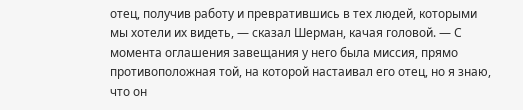отец, получив работу и превратившись в тех людей, которыми мы хотели их видеть, — сказал Шерман, качая головой. — С момента оглашения завещания у него была миссия, прямо противоположная той, на которой настаивал его отец, но я знаю, что он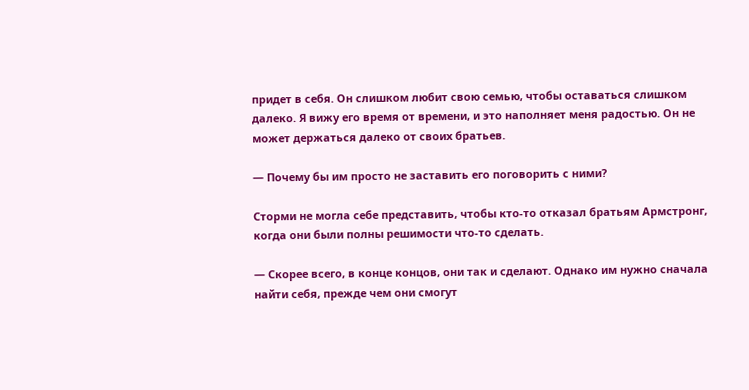придет в себя. Он слишком любит свою семью, чтобы оставаться слишком далеко. Я вижу его время от времени, и это наполняет меня радостью. Он не может держаться далеко от своих братьев.

— Почему бы им просто не заставить его поговорить с ними?

Сторми не могла себе представить, чтобы кто-то отказал братьям Армстронг, когда они были полны решимости что-то сделать.

— Скорее всего, в конце концов, они так и сделают. Однако им нужно сначала найти себя, прежде чем они смогут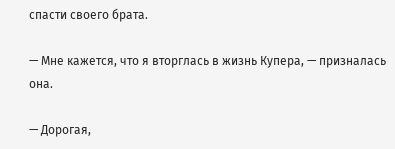спасти своего брата.

— Мне кажется, что я вторглась в жизнь Купера, — призналась она.

— Дорогая,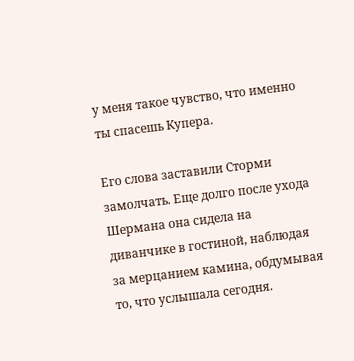у меня такое чувство, что именно ты спасешь Купера.

Его слова заставили Сторми замолчать. Еще долго после ухода Шермана она сидела на диванчике в гостиной, наблюдая за мерцанием камина, обдумывая то, что услышала сегодня.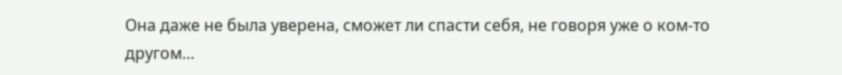Она даже не была уверена, сможет ли спасти себя, не говоря уже о ком-то другом…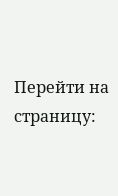Перейти на страницу: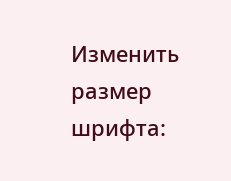Изменить размер шрифта: